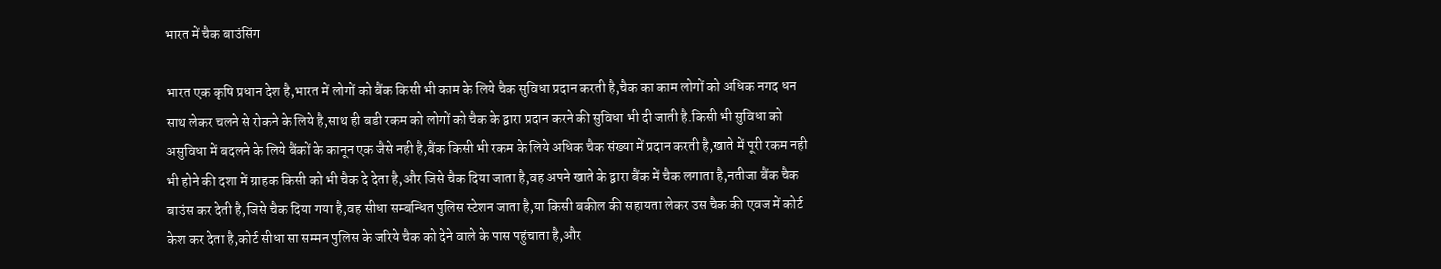भारत में चैक बाउंसिंग

भारत एक कृषि प्रधान देश है,भारत में लोगों को बैंक किसी भी काम के लिये चैक सुविधा प्रदान करती है,चैक का काम लोगों को अधिक नगद धन साथ लेकर चलने से रोकने के लिये है,साथ ही बडी रकम को लोगों को चैक के द्वारा प्रदान करने की सुविधा भी दी जाती है.किसी भी सुविधा को असुविधा में बदलने के लिये बैंकों के कानून एक जैसे नही है,बैंक किसी भी रकम के लिये अधिक चैक संख्या में प्रदान करती है,खाते में पूरी रकम नही भी होने की दशा में ग्राहक किसी को भी चैक दे देता है,और जिसे चैक दिया जाता है,वह अपने खाते के द्वारा बैंक में चैक लगाता है,नतीजा बैंक चैक बाउंस कर देती है,जिसे चैक दिया गया है,वह सीधा सम्बन्धित पुलिस स्टेशन जाता है,या किसी बकील की सहायता लेकर उस चैक की एवज में कोर्ट केश कर देता है,कोर्ट सीधा सा सम्मन पुलिस के जरिये चैक को देने वाले के पास पहुंचाता है,और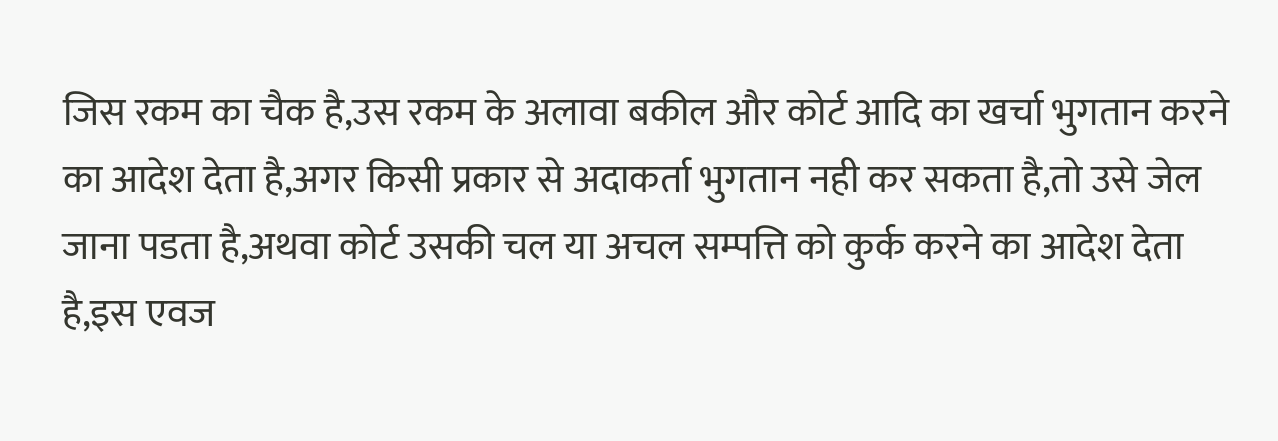जिस रकम का चैक है,उस रकम के अलावा बकील और कोर्ट आदि का खर्चा भुगतान करने का आदेश देता है,अगर किसी प्रकार से अदाकर्ता भुगतान नही कर सकता है,तो उसे जेल जाना पडता है,अथवा कोर्ट उसकी चल या अचल सम्पत्ति को कुर्क करने का आदेश देता है,इस एवज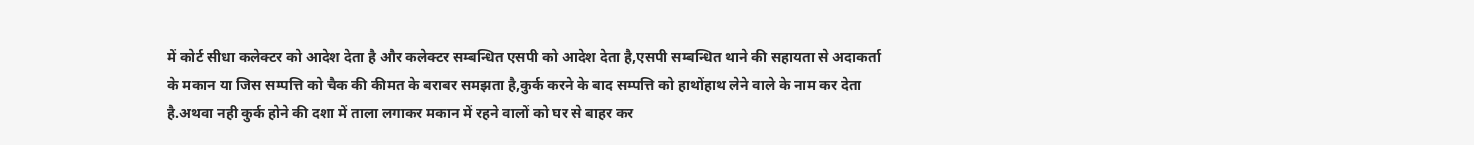में कोर्ट सीधा कलेक्टर को आदेश देता है और कलेक्टर सम्बन्धित एसपी को आदेश देता है,एसपी सम्बन्धित थाने की सहायता से अदाकर्ता के मकान या जिस सम्पत्ति को चैक की कीमत के बराबर समझता है,कुर्क करने के बाद सम्पत्ति को हाथोंहाथ लेने वाले के नाम कर देता है.अथवा नही कुर्क होने की दशा में ताला लगाकर मकान में रहने वालों को घर से बाहर कर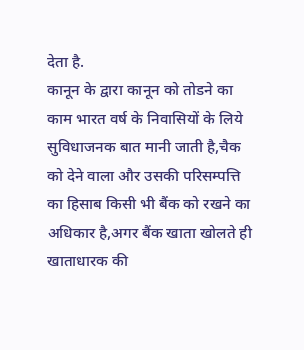देता है.
कानून के द्वारा कानून को तोडने का काम भारत वर्ष के निवासियों के लिये सुविधाजनक बात मानी जाती है,चैक को देने वाला और उसकी परिसम्पत्ति का हिसाब किसी भी बैंक को रखने का अधिकार है,अगर बैंक खाता खोलते ही खाताधारक की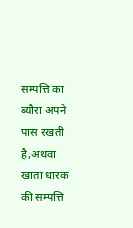सम्पत्ति का ब्यौरा अपने पास रखती है,अथवा खाता धारक की सम्पत्ति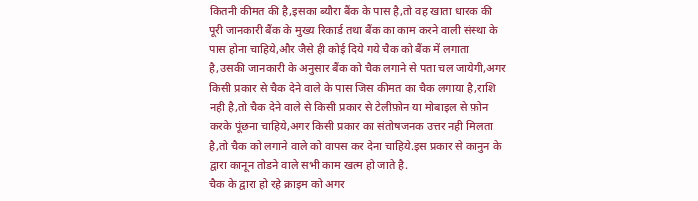कितनी कीमत की है,इसका ब्यौरा बैंक के पास है,तो वह खाता धारक की पूरी जानकारी बैंक के मुख्य रिकार्ड तथा बैंक का काम करने वाली संस्था के पास होना चाहिये,और जैसे ही कोई दिये गये चैक को बैंक में लगाता है,उसकी जानकारी के अनुसार बैंक को चैक लगाने से पता चल जायेगी,अगर किसी प्रकार से चैक देने वाले के पास जिस कीमत का चैक लगाया है,राशि नही है,तो चैक देने वाले से किसी प्रकार से टेलीफ़ोन या मोबाइल से फ़ोन करके पूंछना चाहिये,अगर किसी प्रकार का संतोषजनक उत्तर नही मिलता है,तो चैक को लगाने वाले को वापस कर देना चाहिये.इस प्रकार से कानुन के द्वारा कानून तोडने वाले सभी काम खत्म हो जाते है.
चैक के द्वारा हो रहे क्राइम को अगर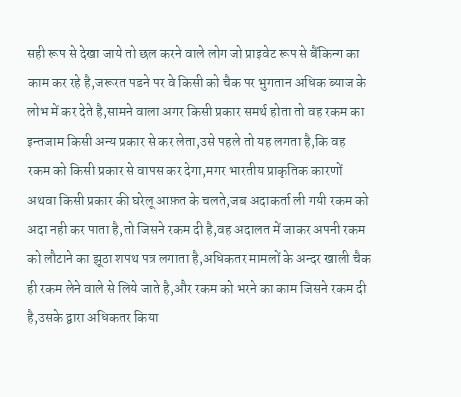सही रूप से देखा जाये तो छल करने वाले लोग जो प्राइवेट रूप से बैंकिन्ग का काम कर रहे है,जरूरत पडने पर वे किसी को चैक पर भुगतान अधिक ब्याज के लोभ में कर देते है,सामने वाला अगर किसी प्रकार समर्थ होता तो वह रकम का इन्तजाम किसी अन्य प्रकार से कर लेता,उसे पहले तो यह लगता है,कि वह रकम को किसी प्रकार से वापस कर देगा,मगर भारतीय प्राकृतिक कारणों अथवा किसी प्रकार की घरेलू आफ़त के चलते,जब अदाकर्ता ली गयी रकम को अदा नही कर पाता है,तो जिसने रकम दी है,वह अदालत में जाकर अपनी रकम को लौटाने का झूठा शपथ पत्र लगाता है,अधिकतर मामलों के अन्दर खाली चैक ही रकम लेने वाले से लिये जाते है,और रकम को भरने का काम जिसने रकम दी है,उसके द्वारा अधिकतर किया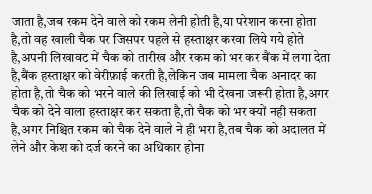जाता है,जब रकम देने वाले को रकम लेनी होती है,या परेशान करना होता है,तो वह खाली चैक पर जिसपर पहले से हस्ताक्षर करवा लिये गये होते है,अपनी लिखावट में चैक को तारीख और रकम को भर कर बैंक में लगा देता है,बैंक हस्ताक्षर को वेरीफ़ाई करती है,लेकिन जब मामला चैक अनादर का होता है,तो चैक को भरने वाले की लिखाई को भी देखना जरूरी होता है,अगर चैक को देने वाला हस्ताक्षर कर सकता है,तो चैक को भर क्यों नही सकता है,अगर निश्चित रकम को चैक देने वाले ने ही भरा है,तब चैक को अदालत में लेने और केश को दर्ज करने का अधिकार होना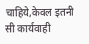चाहिये,केवल इतनी सी कार्यवाही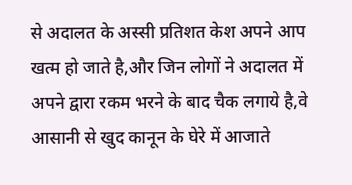से अदालत के अस्सी प्रतिशत केश अपने आप खत्म हो जाते है,और जिन लोगों ने अदालत में अपने द्वारा रकम भरने के बाद चैक लगाये है,वे आसानी से खुद कानून के घेरे में आजाते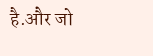है.और जो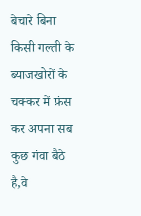बेचारे बिना किसी गल्ती के ब्याजखोरों के चक्कर में फ़ंस कर अपना सब कुछ गंवा बैठे है,वे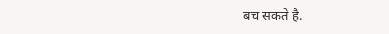बच सकते है.